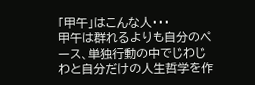「甲午」はこんな人・・・
甲午は群れるよりも自分のペース、単独行動の中でじわじわと自分だけの人生哲学を作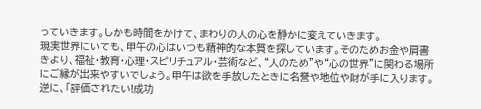っていきます。しかも時間をかけて、まわりの人の心を静かに変えていきます。
現実世界にいても、甲午の心はいつも精神的な本質を探しています。そのためお金や肩書きより、福祉・教育・心理・スピリチュアル・芸術など、“人のため”や“心の世界”に関わる場所にご縁が出来やすいでしょう。甲午は欲を手放したときに名誉や地位や財が手に入ります。逆に、「評価されたい!成功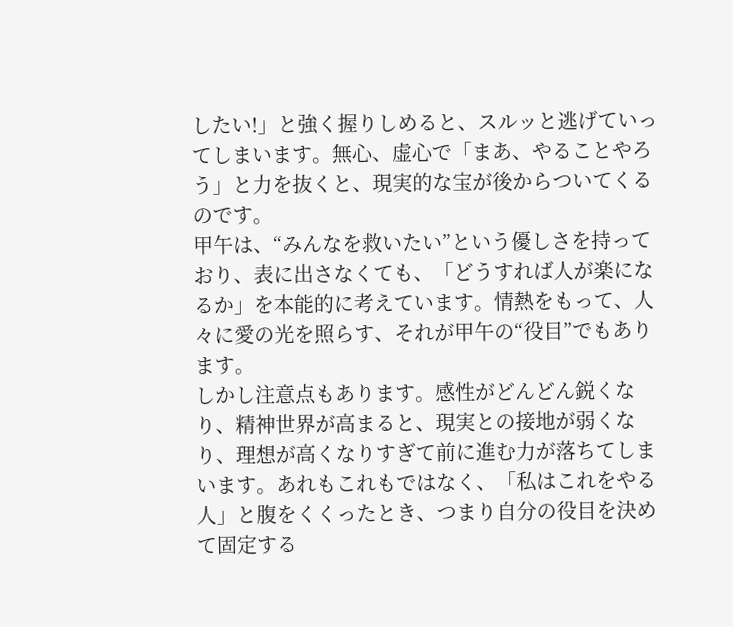したい!」と強く握りしめると、スルッと逃げていってしまいます。無心、虚心で「まあ、やることやろう」と力を抜くと、現実的な宝が後からついてくるのです。
甲午は、“みんなを救いたい”という優しさを持っており、表に出さなくても、「どうすれば人が楽になるか」を本能的に考えています。情熱をもって、人々に愛の光を照らす、それが甲午の“役目”でもあります。
しかし注意点もあります。感性がどんどん鋭くなり、精神世界が高まると、現実との接地が弱くなり、理想が高くなりすぎて前に進む力が落ちてしまいます。あれもこれもではなく、「私はこれをやる人」と腹をくくったとき、つまり自分の役目を決めて固定する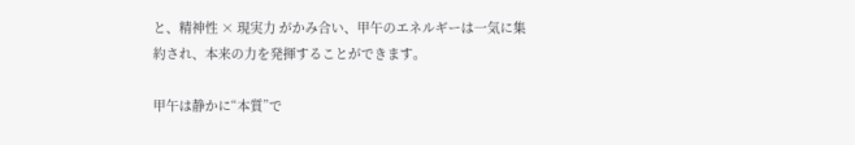と、精神性 × 現実力 がかみ合い、甲午のエネルギーは一気に集約され、本来の力を発揮することができます。

甲午は静かに“本質”で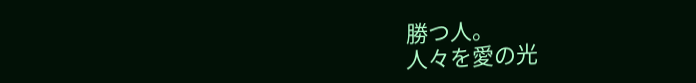勝つ人。
人々を愛の光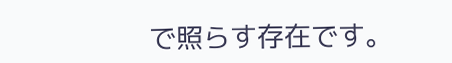で照らす存在です。